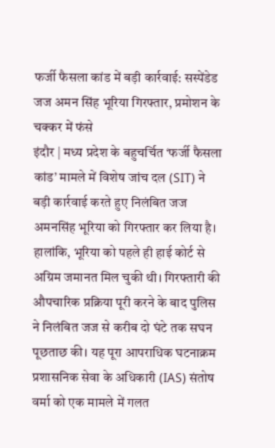फर्जी फैसला कांड में बड़ी कार्रवाई: सस्पेंडेड जज अमन सिंह भूरिया गिरफ्तार, प्रमोशन के चक्कर में फंसे
इंदौर | मध्य प्रदेश के बहुचर्चित ‘फर्जी फैसला कांड’ मामले में विशेष जांच दल (SIT) ने बड़ी कार्रवाई करते हुए निलंबित जज अमनसिंह भूरिया को गिरफ्तार कर लिया है। हालांकि, भूरिया को पहले ही हाई कोर्ट से अग्रिम जमानत मिल चुकी थी। गिरफ्तारी की औपचारिक प्रक्रिया पूरी करने के बाद पुलिस ने निलंबित जज से करीब दो घंटे तक सघन पूछताछ की। यह पूरा आपराधिक घटनाक्रम प्रशासनिक सेवा के अधिकारी (IAS) संतोष वर्मा को एक मामले में गलत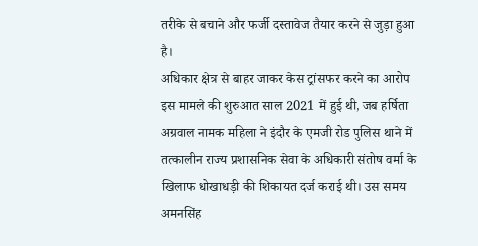तरीके से बचाने और फर्जी दस्तावेज तैयार करने से जुड़ा हुआ है।
अधिकार क्षेत्र से बाहर जाकर केस ट्रांसफर करने का आरोप
इस मामले की शुरुआत साल 2021 में हुई थी, जब हर्षिता अग्रवाल नामक महिला ने इंदौर के एमजी रोड पुलिस थाने में तत्कालीन राज्य प्रशासनिक सेवा के अधिकारी संतोष वर्मा के खिलाफ धोखाधड़ी की शिकायत दर्ज कराई थी। उस समय अमनसिंह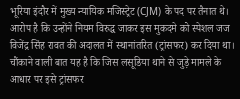भूरिया इंदौर में मुख्य न्यायिक मजिस्ट्रेट (CJM) के पद पर तैनात थे। आरोप है कि उन्होंने नियम विरुद्ध जाकर इस मुकदमे को स्पेशल जज विजेंद्र सिंह रावत की अदालत में स्थानांतरित (ट्रांसफर) कर दिया था। चौंकाने वाली बात यह है कि जिस लसूडिया थाने से जुड़े मामले के आधार पर इसे ट्रांसफर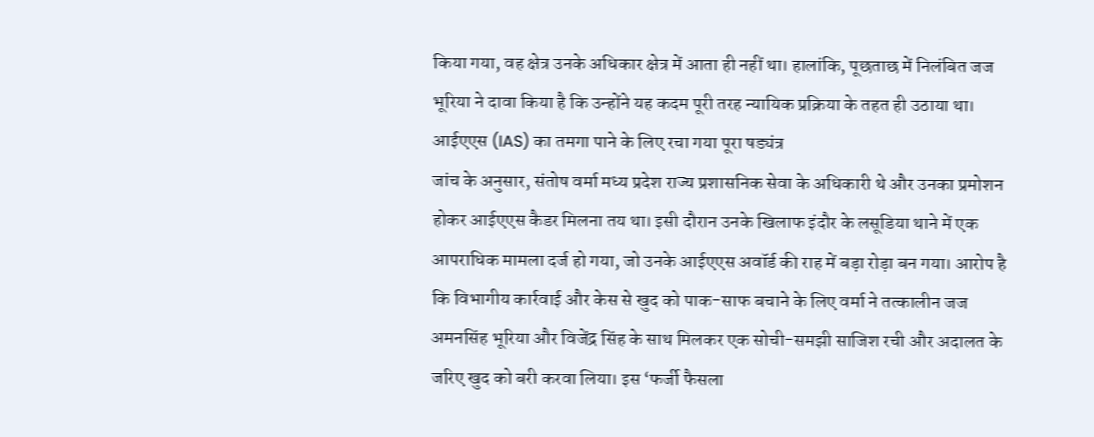किया गया, वह क्षेत्र उनके अधिकार क्षेत्र में आता ही नहीं था। हालांकि, पूछताछ में निलंबित जज भूरिया ने दावा किया है कि उन्होंने यह कदम पूरी तरह न्यायिक प्रक्रिया के तहत ही उठाया था।
आईएएस (IAS) का तमगा पाने के लिए रचा गया पूरा षड्यंत्र
जांच के अनुसार, संतोष वर्मा मध्य प्रदेश राज्य प्रशासनिक सेवा के अधिकारी थे और उनका प्रमोशन होकर आईएएस कैडर मिलना तय था। इसी दौरान उनके खिलाफ इंदौर के लसूडिया थाने में एक आपराधिक मामला दर्ज हो गया, जो उनके आईएएस अवॉर्ड की राह में बड़ा रोड़ा बन गया। आरोप है कि विभागीय कार्रवाई और केस से खुद को पाक-साफ बचाने के लिए वर्मा ने तत्कालीन जज अमनसिंह भूरिया और विजेंद्र सिंह के साथ मिलकर एक सोची-समझी साजिश रची और अदालत के जरिए खुद को बरी करवा लिया। इस ‘फर्जी फैसला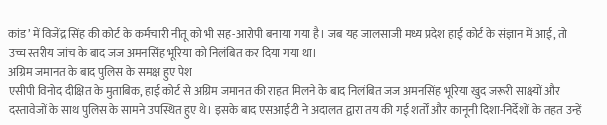कांड’ में विजेंद्र सिंह की कोर्ट के कर्मचारी नीतू को भी सह-आरोपी बनाया गया है। जब यह जालसाजी मध्य प्रदेश हाई कोर्ट के संज्ञान में आई, तो उच्च स्तरीय जांच के बाद जज अमनसिंह भूरिया को निलंबित कर दिया गया था।
अग्रिम जमानत के बाद पुलिस के समक्ष हुए पेश
एसीपी विनोद दीक्षित के मुताबिक, हाई कोर्ट से अग्रिम जमानत की राहत मिलने के बाद निलंबित जज अमनसिंह भूरिया खुद जरूरी साक्ष्यों और दस्तावेजों के साथ पुलिस के सामने उपस्थित हुए थे। इसके बाद एसआईटी ने अदालत द्वारा तय की गई शर्तों और कानूनी दिशा-निर्देशों के तहत उन्हें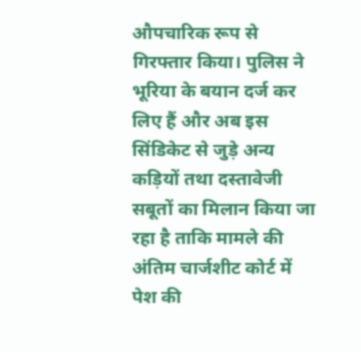औपचारिक रूप से गिरफ्तार किया। पुलिस ने भूरिया के बयान दर्ज कर लिए हैं और अब इस सिंडिकेट से जुड़े अन्य कड़ियों तथा दस्तावेजी सबूतों का मिलान किया जा रहा है ताकि मामले की अंतिम चार्जशीट कोर्ट में पेश की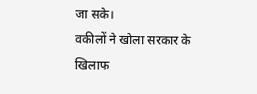जा सके।
वकीलों ने खोला सरकार के खिलाफ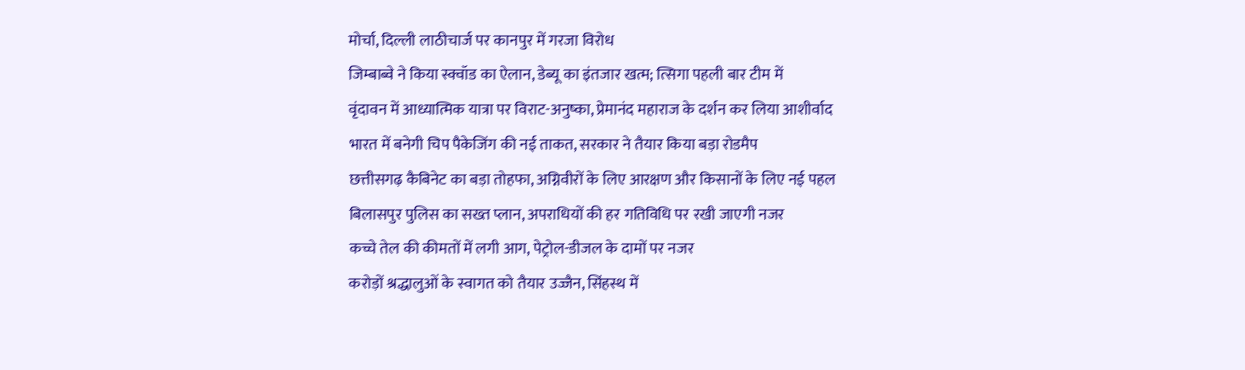मोर्चा, दिल्ली लाठीचार्ज पर कानपुर में गरजा विरोध
जिम्बाब्वे ने किया स्क्वॉड का ऐलान, डेब्यू का इंतजार खत्म; त्सिगा पहली बार टीम में
वृंदावन में आध्यात्मिक यात्रा पर विराट-अनुष्का, प्रेमानंद महाराज के दर्शन कर लिया आशीर्वाद
भारत में बनेगी चिप पैकेजिंग की नई ताकत, सरकार ने तैयार किया बड़ा रोडमैप
छत्तीसगढ़ कैबिनेट का बड़ा तोहफा, अग्निवीरों के लिए आरक्षण और किसानों के लिए नई पहल
बिलासपुर पुलिस का सख्त प्लान, अपराधियों की हर गतिविधि पर रखी जाएगी नजर
कच्चे तेल की कीमतों में लगी आग, पेट्रोल-डीजल के दामों पर नजर
करोड़ों श्रद्धालुओं के स्वागत को तैयार उज्जैन, सिंहस्थ में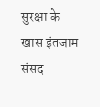सुरक्षा के खास इंतजाम
संसद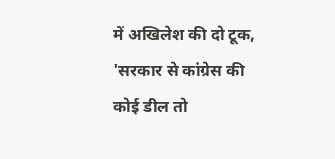में अखिलेश की दो टूक, 'सरकार से कांग्रेस की कोई डील तो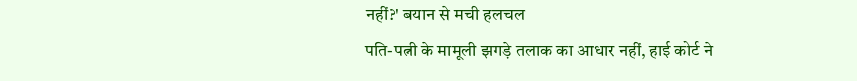नहीं?' बयान से मची हलचल
पति-पत्नी के मामूली झगड़े तलाक का आधार नहीं, हाई कोर्ट ने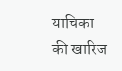याचिका की खारिज